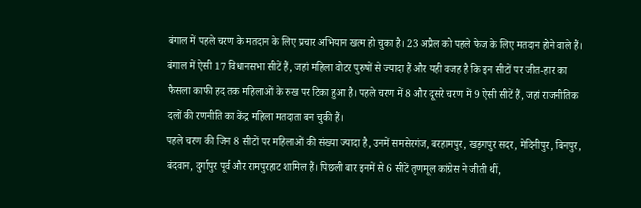बंगाल में पहले चरण के मतदान के लिए प्रचार अभियान खत्म हो चुका है। 23 अप्रैल को पहले फेज के लिए मतदान होने वाले हैं। बंगाल में ऐसी 17 विधानसभा सीटें हैं, जहां महिला वोटर पुरुषों से ज्यादा हैं और यही वजह है कि इन सीटों पर जीत-हार का फैसला काफी हद तक महिलाओं के रुख पर टिका हुआ है। पहले चरण में 8 और दूसरे चरण में 9 ऐसी सीटें हैं, जहां राजनीतिक दलों की रणनीति का केंद्र महिला मतदाता बन चुकी हैं।
पहले चरण की जिन 8 सीटों पर महिलाओं की संख्या ज्यादा है, उनमें समसेरगंज, बरहामपुर, खड़गपुर सदर, मेदिनीपुर, बिनपुर, बंदवान, दुर्गापुर पूर्व और रामपुरहाट शामिल हैं। पिछली बार इनमें से 6 सीटें तृणमूल कांग्रेस ने जीती थीं,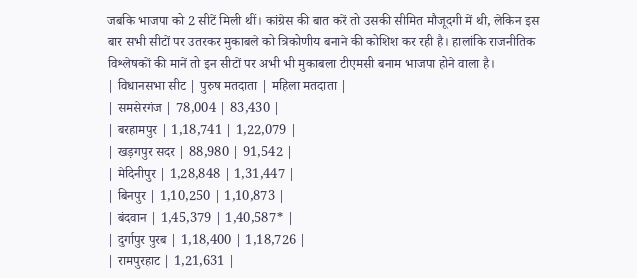जबकि भाजपा को 2 सीटें मिली थीं। कांग्रेस की बात करें तो उसकी सीमित मौजूदगी में थी, लेकिन इस बार सभी सीटों पर उतरकर मुकाबले को त्रिकोणीय बनाने की कोशिश कर रही है। हालांकि राजनीतिक विश्लेषकों की मानें तो इन सीटों पर अभी भी मुकाबला टीएमसी बनाम भाजपा होने वाला है।
| विधानसभा सीट | पुरुष मतदाता | महिला मतदाता |
| समसेरगंज | 78,004 | 83,430 |
| बरहामपुर | 1,18,741 | 1,22,079 |
| खड़गपुर सदर | 88,980 | 91,542 |
| मेदिनीपुर | 1,28,848 | 1,31,447 |
| बिनपुर | 1,10,250 | 1,10,873 |
| बंदवान | 1,45,379 | 1,40,587* |
| दुर्गापुर पुरब | 1,18,400 | 1,18,726 |
| रामपुरहाट | 1,21,631 |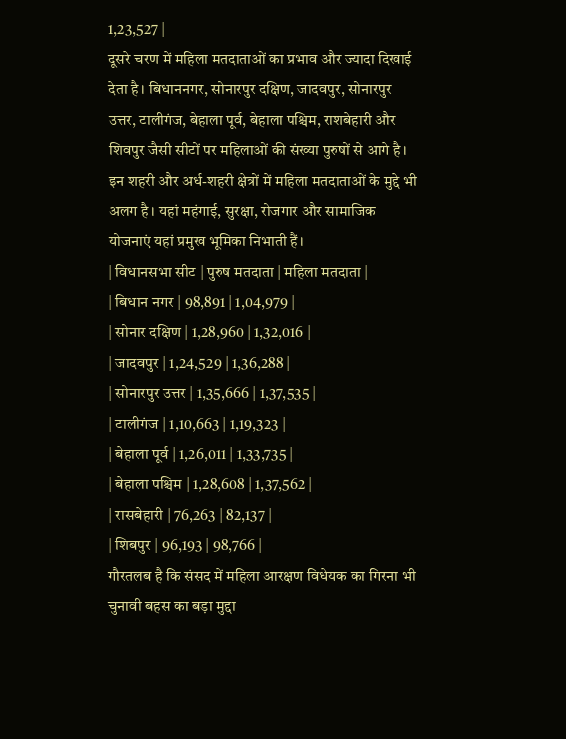1,23,527 |
दूसरे चरण में महिला मतदाताओं का प्रभाव और ज्यादा दिखाई देता है। बिधाननगर, सोनारपुर दक्षिण, जादवपुर, सोनारपुर उत्तर, टालीगंज, बेहाला पूर्व, बेहाला पश्चिम, राशबेहारी और शिवपुर जैसी सीटों पर महिलाओं की संख्या पुरुषों से आगे है। इन शहरी और अर्ध-शहरी क्षेत्रों में महिला मतदाताओं के मुद्दे भी अलग है। यहां महंगाई, सुरक्षा, रोजगार और सामाजिक योजनाएं यहां प्रमुख भूमिका निभाती हैं।
| विधानसभा सीट | पुरुष मतदाता | महिला मतदाता |
| बिधान नगर | 98,891 | 1,04,979 |
| सोनार दक्षिण | 1,28,960 | 1,32,016 |
| जादवपुर | 1,24,529 | 1,36,288 |
| सोनारपुर उत्तर | 1,35,666 | 1,37,535 |
| टालीगंज | 1,10,663 | 1,19,323 |
| बेहाला पूर्व | 1,26,011 | 1,33,735 |
| बेहाला पश्चिम | 1,28,608 | 1,37,562 |
| रासबेहारी | 76,263 | 82,137 |
| शिबपुर | 96,193 | 98,766 |
गौरतलब है कि संसद में महिला आरक्षण विधेयक का गिरना भी चुनावी बहस का बड़ा मुद्दा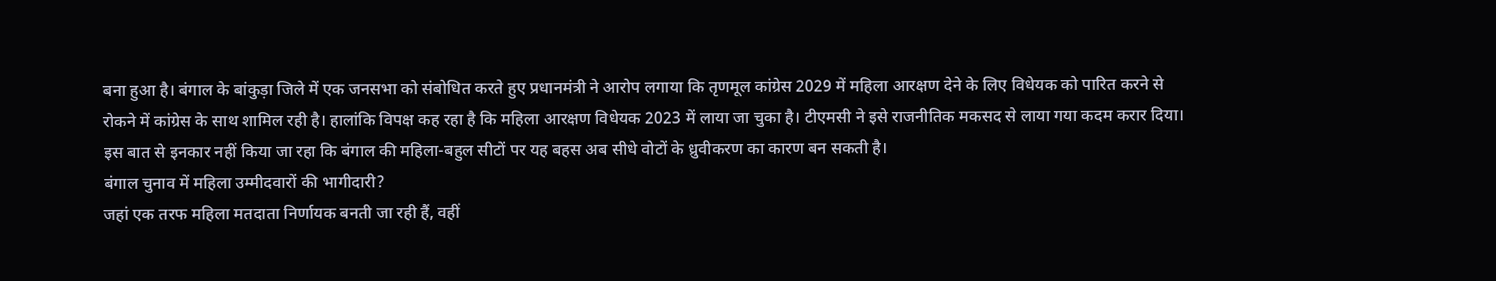बना हुआ है। बंगाल के बांकुड़ा जिले में एक जनसभा को संबोधित करते हुए प्रधानमंत्री ने आरोप लगाया कि तृणमूल कांग्रेस 2029 में महिला आरक्षण देने के लिए विधेयक को पारित करने से रोकने में कांग्रेस के साथ शामिल रही है। हालांकि विपक्ष कह रहा है कि महिला आरक्षण विधेयक 2023 में लाया जा चुका है। टीएमसी ने इसे राजनीतिक मकसद से लाया गया कदम करार दिया। इस बात से इनकार नहीं किया जा रहा कि बंगाल की महिला-बहुल सीटों पर यह बहस अब सीधे वोटों के ध्रुवीकरण का कारण बन सकती है।
बंगाल चुनाव में महिला उम्मीदवारों की भागीदारी?
जहां एक तरफ महिला मतदाता निर्णायक बनती जा रही हैं, वहीं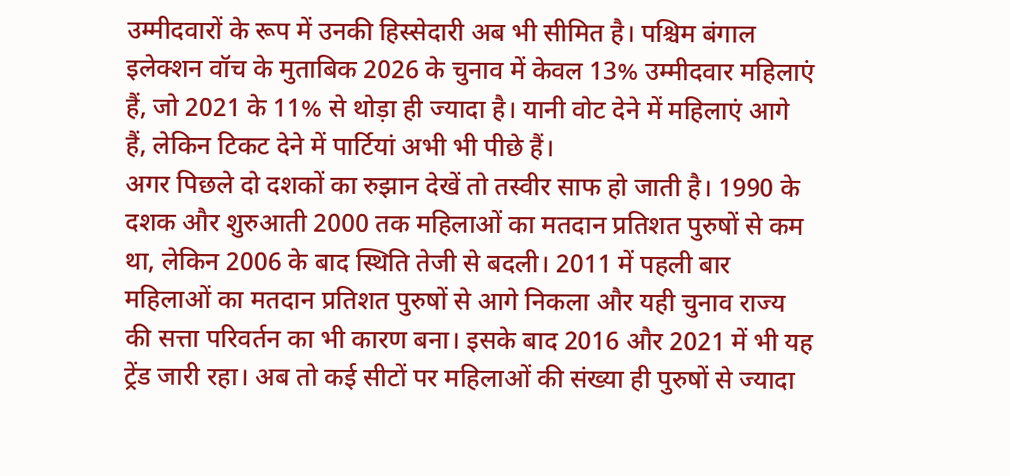उम्मीदवारों के रूप में उनकी हिस्सेदारी अब भी सीमित है। पश्चिम बंगाल इलेक्शन वॉच के मुताबिक 2026 के चुनाव में केवल 13% उम्मीदवार महिलाएं हैं, जो 2021 के 11% से थोड़ा ही ज्यादा है। यानी वोट देने में महिलाएं आगे हैं, लेकिन टिकट देने में पार्टियां अभी भी पीछे हैं।
अगर पिछले दो दशकों का रुझान देखें तो तस्वीर साफ हो जाती है। 1990 के दशक और शुरुआती 2000 तक महिलाओं का मतदान प्रतिशत पुरुषों से कम था, लेकिन 2006 के बाद स्थिति तेजी से बदली। 2011 में पहली बार महिलाओं का मतदान प्रतिशत पुरुषों से आगे निकला और यही चुनाव राज्य की सत्ता परिवर्तन का भी कारण बना। इसके बाद 2016 और 2021 में भी यह ट्रेंड जारी रहा। अब तो कई सीटों पर महिलाओं की संख्या ही पुरुषों से ज्यादा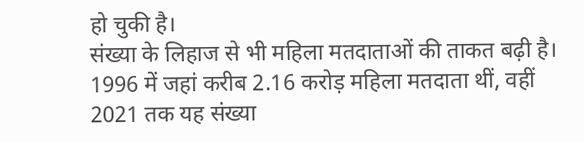हो चुकी है।
संख्या के लिहाज से भी महिला मतदाताओं की ताकत बढ़ी है। 1996 में जहां करीब 2.16 करोड़ महिला मतदाता थीं, वहीं 2021 तक यह संख्या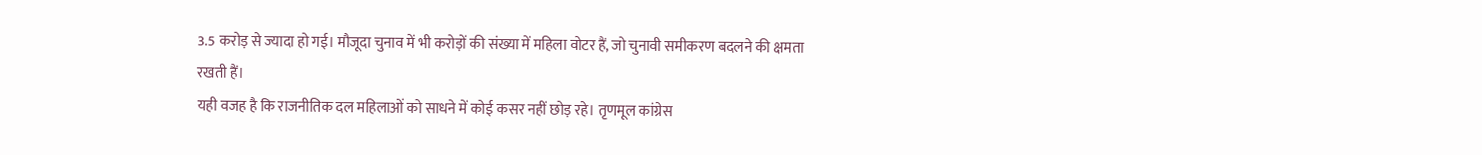3.5 करोड़ से ज्यादा हो गई। मौजूदा चुनाव में भी करोड़ों की संख्या में महिला वोटर हैं, जो चुनावी समीकरण बदलने की क्षमता रखती हैं।
यही वजह है कि राजनीतिक दल महिलाओं को साधने में कोई कसर नहीं छोड़ रहे। तृणमूल कांग्रेस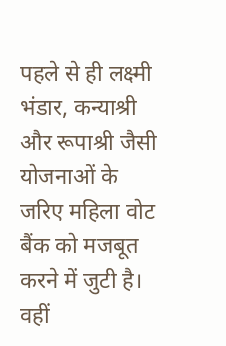पहले से ही लक्ष्मी भंडार, कन्याश्री और रूपाश्री जैसी योजनाओं के जरिए महिला वोट बैंक को मजबूत करने में जुटी है। वहीं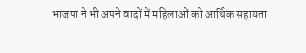भाजपा ने भी अपने वादों में महिलाओं को आर्थिक सहायता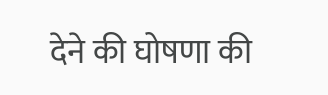देने की घोषणा की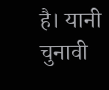है। यानी चुनावी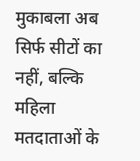मुकाबला अब सिर्फ सीटों का नहीं, बल्कि महिला मतदाताओं के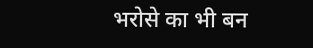भरोसे का भी बन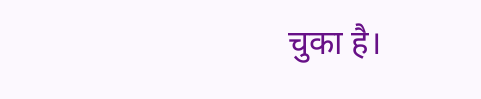चुका है।